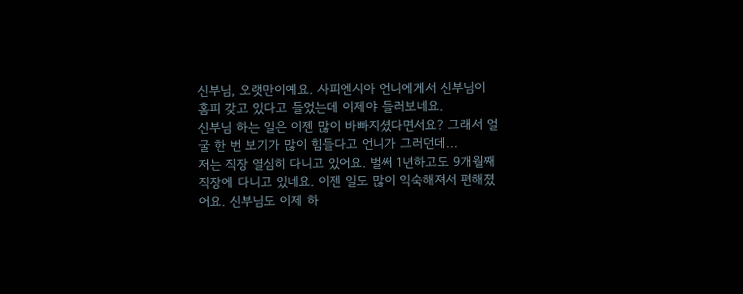신부님, 오랫만이예요. 사피엔시아 언니에게서 신부님이 홈피 갖고 있다고 들었는데 이제야 들러보네요.
신부님 하는 일은 이젠 많이 바빠지셨다면서요? 그래서 얼굴 한 번 보기가 많이 힘들다고 언니가 그러던데...
저는 직장 열심히 다니고 있어요. 벌써 1년하고도 9개월째 직장에 다니고 있네요. 이젠 일도 많이 익숙해져서 편해졌어요. 신부님도 이제 하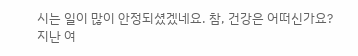시는 일이 많이 안정되셨겠네요. 참, 건강은 어떠신가요? 지난 여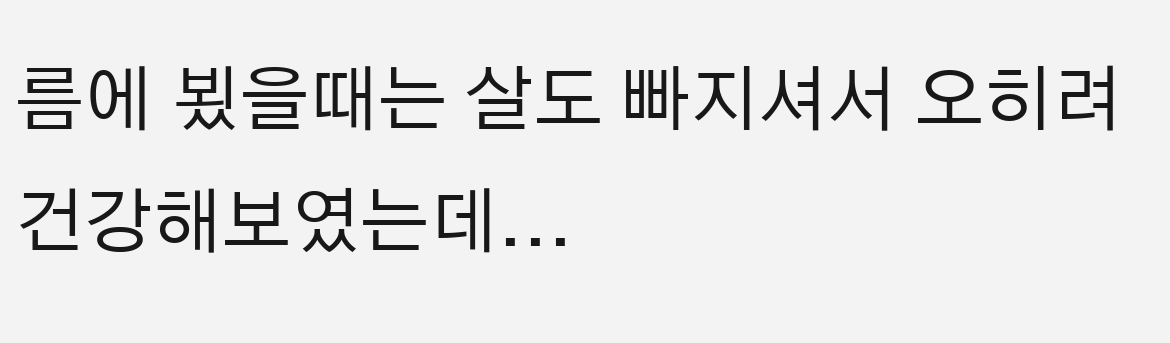름에 뵜을때는 살도 빠지셔서 오히려 건강해보였는데...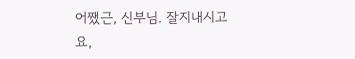어쨌근, 신부님. 잘지내시고요,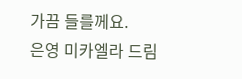가끔 들를께요.
은영 미카엘라 드림